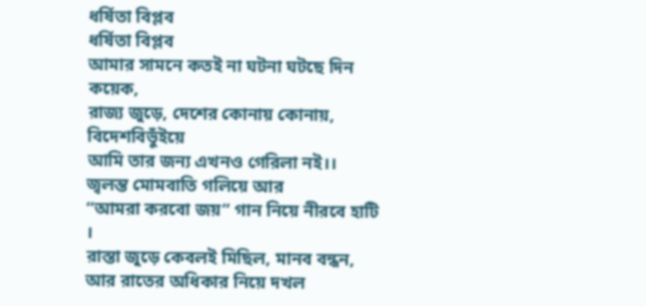ধর্ষিতা বিপ্লব
ধর্ষিতা বিপ্লব
আমার সামনে কতই না ঘটনা ঘটছে দিন কয়েক,
রাজ্য জুড়ে, দেশের কোনায় কোনায়, বিদেশবিভুঁইয়ে
আমি তার জন্য এখনও গেরিলা নই।।
জ্বলন্ত মোমবাতি গলিয়ে আর
“আমরা করবো জয়” গান নিয়ে নীরবে হাটি ।
রাস্তা জুড়ে কেবলই মিছিল, মানব বন্ধন, আর রাতের অধিকার নিয়ে দখল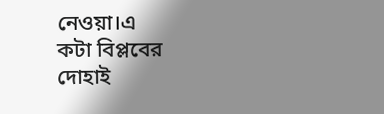নেওয়া।এ
কটা বিপ্লবের দোহাই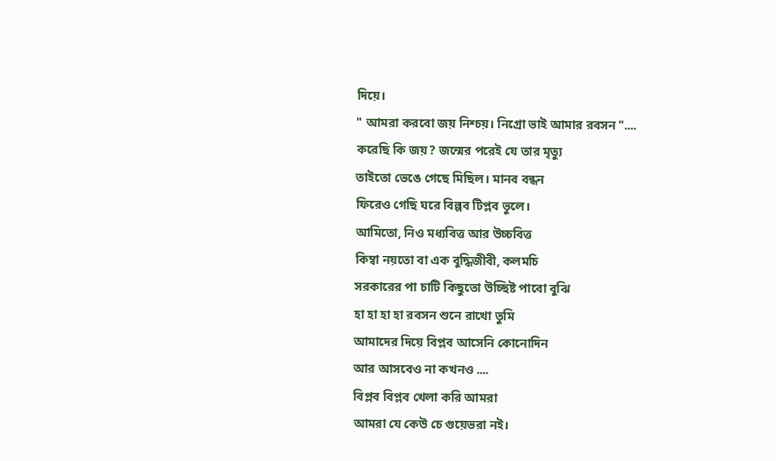দিয়ে।
" আমরা করবো জয় নিশ্চয়। নিগ্রো ভাই আমার রবসন "....
করেছি কি জয়? জন্মের পরেই যে তার মৃত্যু
তাইতো ভেঙে গেছে মিছিল। মানব বন্ধন
ফিরেও গেছি ঘরে বিল্পব টিপ্লব ভুলে।
আমিতো, নিও মধ্যবিত্ত আর উচ্চবিত্ত
কিম্বা নয়তো বা এক বুদ্ধিজীবী, কলমচি
সরকারের পা চাটি কিছুতো উচ্ছিষ্ট পাবো বুঝি
হা হা হা হা রবসন শুনে রাখো তুমি
আমাদের দিয়ে বিপ্লব আসেনি কোনোদিন
আর আসবেও না কখনও ....
বিপ্লব বিপ্লব খেলা করি আমরা
আমরা যে কেউ চে গুয়েভরা নই।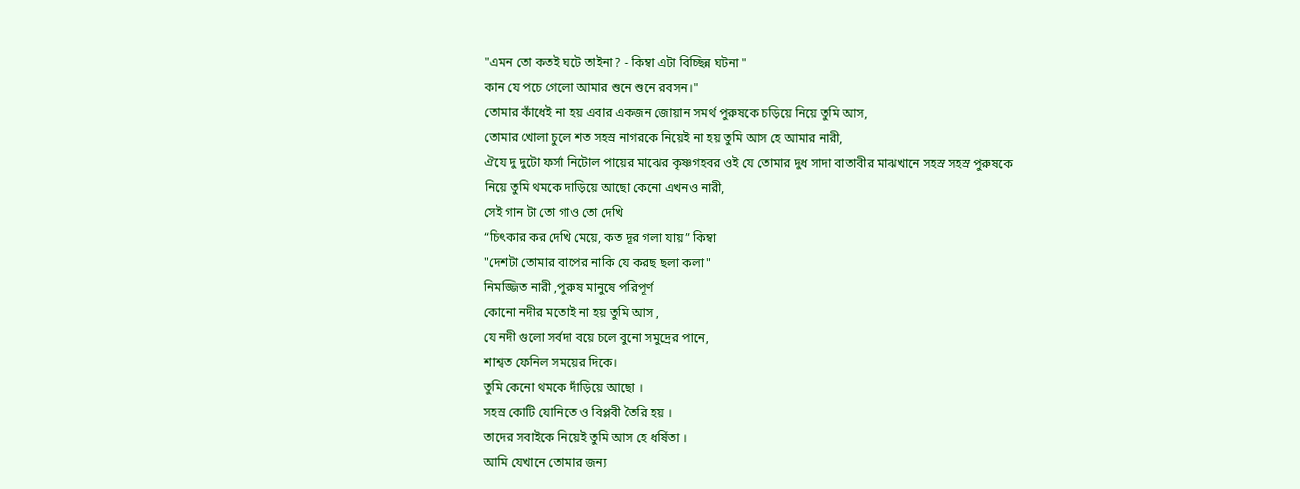"এমন তো কতই ঘটে তাইনা? - কিম্বা এটা বিচ্ছিন্ন ঘটনা "
কান যে পচে গেলো আমার শুনে শুনে রবসন।"
তোমার কাঁধেই না হয় এবার একজন জোয়ান সমর্থ পুরুষকে চড়িয়ে নিয়ে তুমি আস,
তোমার খোলা চুলে শত সহস্র নাগরকে নিয়েই না হয় তুমি আস হে আমার নারী,
ঐযে দু দুটো ফর্সা নিটোল পায়ের মাঝের কৃষ্ণগহবর ওই যে তোমার দুধ সাদা বাতাবীর মাঝখানে সহস্র সহস্র পুরুষকে নিয়ে তুমি থমকে দাড়িয়ে আছো কেনো এখনও নারী,
সেই গান টা তো গাও তো দেখি
“চিৎকার কর দেখি মেয়ে, কত দূর গলা যায়” কিম্বা
"দেশটা তোমার বাপের নাকি যে করছ ছলা কলা"
নিমজ্জিত নারী ,পুরুষ মানুষে পরিপূর্ণ
কোনো নদীর মতোই না হয় তুমি আস ,
যে নদী গুলো সর্বদা বয়ে চলে বুনো সমুদ্রের পানে,
শাশ্বত ফেনিল সময়ের দিকে।
তুমি কেনো থমকে দাঁড়িয়ে আছো ।
সহস্র কোটি যোনিতে ও বিপ্লবী তৈরি হয় ।
তাদের সবাইকে নিয়েই তুমি আস হে ধর্ষিতা ।
আমি যেখানে তোমার জন্য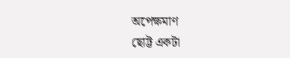অপেক্ষমাণ
ছোট্ট একটা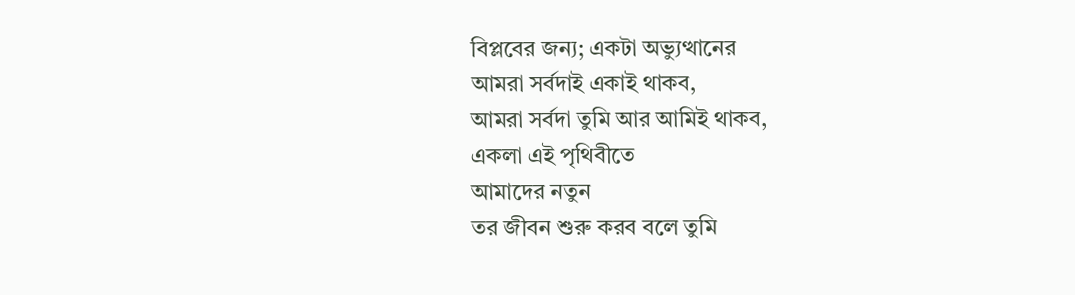বিপ্লবের জন্য; একটা অভ্যুত্থানের
আমরা সর্বদাই একাই থাকব,
আমরা সর্বদা তুমি আর আমিই থাকব,
একলা এই পৃথিবীতে
আমাদের নতুন
তর জীবন শুরু করব বলে তুমি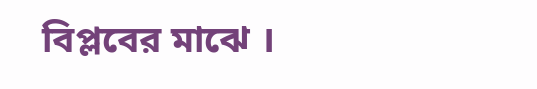বিপ্লবের মাঝে ।